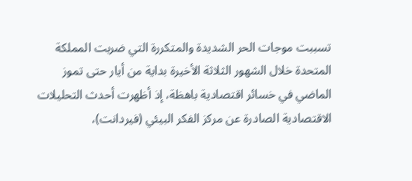تسببت موجات الحر الشديدة والمتكررة التي ضربت المملكة المتحدة خلال الشهور الثلاثة الأخيرة بداية من أيار حتى تموز الماضي في خسائر اقتصادية باهظة، إذ أظهرت أحدث التحليلات الاقتصادية الصادرة عن مركز الفكر البيئي (فيردانت)،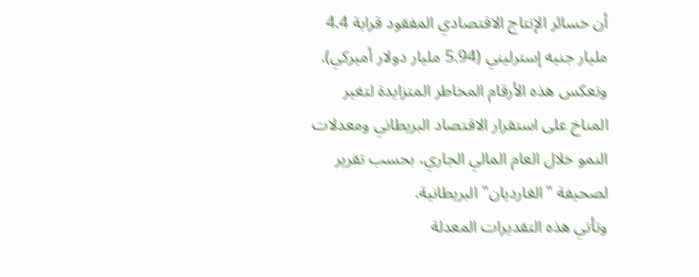أن خسائر الإنتاج الاقتصادي المفقود قرابة 4.4 مليار جنيه إسترليني (5.94 مليار دولار أميركي).
وتعكس هذه الأرقام المخاطر المتزايدة لتغير المناخ على استقرار الاقتصاد البريطاني ومعدلات النمو خلال العام المالي الجاري، بحسب تقرير لصحيفة "الغارديان" البريطانية.
وتأتي هذه التقديرات المعدلة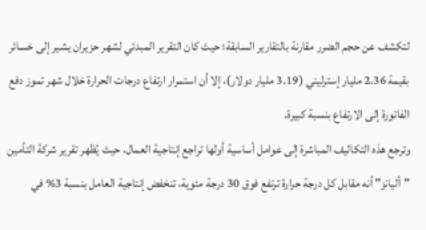لتكشف عن حجم الضرر مقارنة بالتقارير السابقة؛ حيث كان التقرير المبدئي لشهر حزيران يشير إلى خسائر بقيمة 2.36 مليار إسترليني (3.19 مليار دولار)، إلا أن استمرار ارتفاع درجات الحرارة خلال شهر تموز دفع الفاتورة إلى الارتفاع بنسبة كبيرة.
وترجع هذه التكاليف المباشرة إلى عوامل أساسية أولها تراجع إنتاجية العمال، حيث يُظهر تقرير شركة التأمين "أليانز" أنه مقابل كل درجة حرارة ترتفع فوق 30 درجة مئوية، تنخفض إنتاجية العامل بنسبة 3% في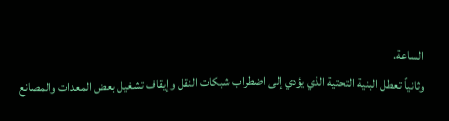الساعة.
وثانياً تعطل البنية التحتية الذي يؤدي إلى اضطراب شبكات النقل وإيقاف تشغيل بعض المعدات والمصانع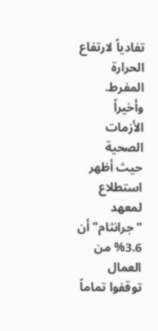تفادياً لارتفاع الحرارة المفرط.
وأخيراً الأزمات الصحية حيث أظهر استطلاع لمعهد "جرانثام" أن 3.6% من العمال توقفوا تماماً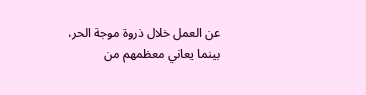عن العمل خلال ذروة موجة الحر، بينما يعاني معظمهم من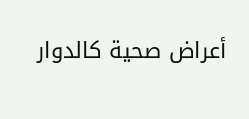أعراض صحية كالدوار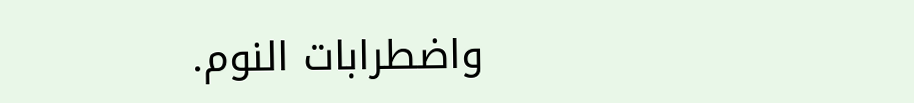واضطرابات النوم.